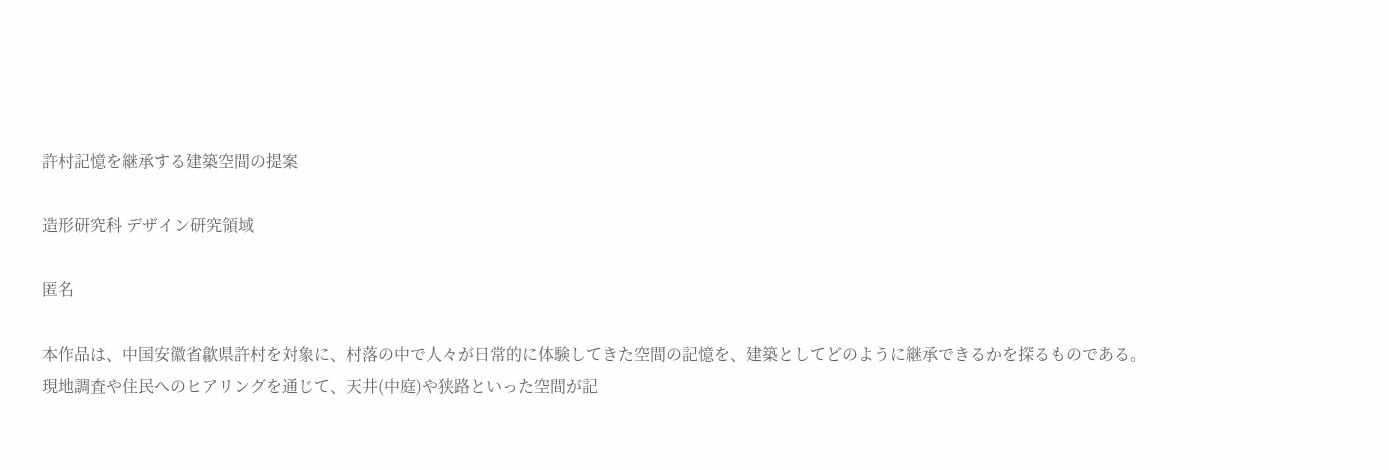許村記憶を継承する建築空間の提案

造形研究科 デザイン研究領域

匿名

本作品は、中国安徽省歙県許村を対象に、村落の中で人々が日常的に体験してきた空間の記憶を、建築としてどのように継承できるかを探るものである。
現地調査や住民へのヒアリングを通じて、天井(中庭)や狭路といった空間が記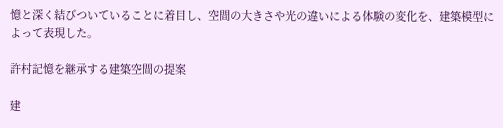憶と深く結びついていることに着目し、空間の大きさや光の違いによる体験の変化を、建築模型によって表現した。

許村記憶を継承する建築空間の提案

建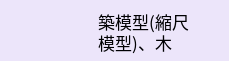築模型(縮尺模型)、木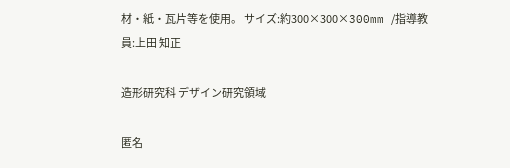材・紙・瓦片等を使用。 サイズ:約300×300×300mm /指導教員:上田 知正

造形研究科 デザイン研究領域

匿名